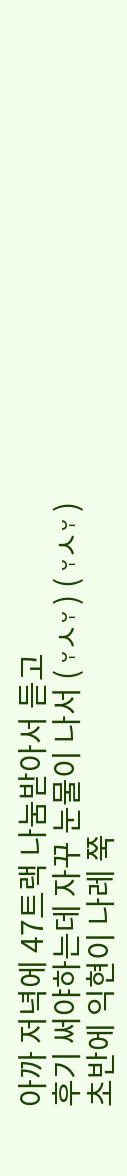아까 저녁에 47트랙 나눔받아서 듣고
후기 써야하는데 자꾸 눈물이 나서 ( ᵕ̩ㅅᵕ̩ ) ( ᵕ̩ㅅᵕ̩ )
초반에 익현이 나레 쭉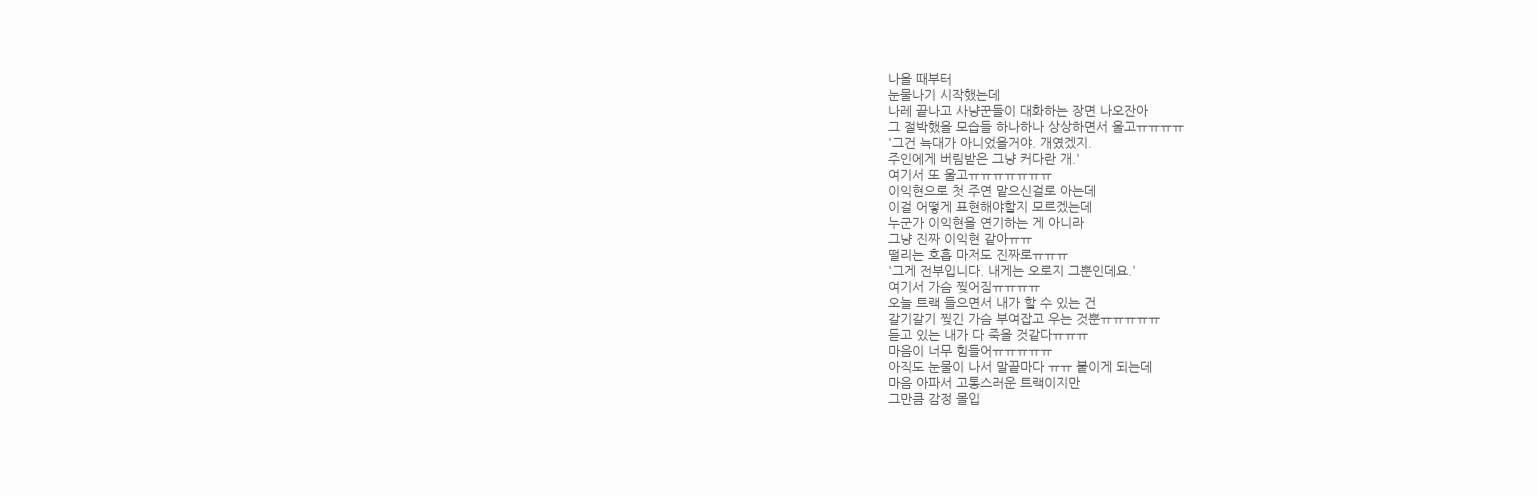나올 때부터
눈물나기 시작했는데
나레 끝나고 사냥꾼들이 대화하는 장면 나오잔아
그 절박했을 모습들 하나하나 상상하면서 울고ㅠㅠㅠㅠ
'그건 늑대가 아니었을거야. 개였겠지.
주인에게 버림받은 그냥 커다란 개.'
여기서 또 울고ㅠㅠㅠㅠㅠㅠㅠ
이익현으로 첫 주연 맡으신걸로 아는데
이걸 어떻게 표현해야할지 모르겠는데
누군가 이익현을 연기하는 게 아니라
그냥 진짜 이익현 같아ㅠㅠ
떨리는 호흡 마저도 진짜로ㅠㅠㅠ
'그게 전부입니다. 내게는 오로지 그뿐인데요.'
여기서 가슴 찢어짐ㅠㅠㅠㅠ
오늘 트랙 들으면서 내가 할 수 있는 건
갈기갈기 찢긴 가슴 부여잡고 우는 것뿐ㅠㅠㅠㅠㅠ
듣고 있는 내가 다 죽을 것같다ㅠㅠㅠ
마음이 너무 힘들어ㅠㅠㅠㅠㅠ
아직도 눈물이 나서 말끝마다 ㅠㅠ 붙이게 되는데
마음 아파서 고통스러운 트랙이지만
그만큼 감정 몰입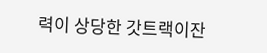력이 상당한 갓트랙이잔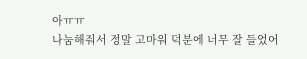아ㅠㅠ
나눔해줘서 정말 고마워 덕분에 너무 잘 들었어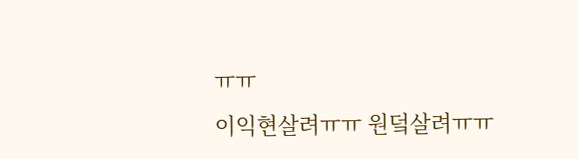ㅠㅠ
이익현살려ㅠㅠ 원덬살려ㅠㅠ